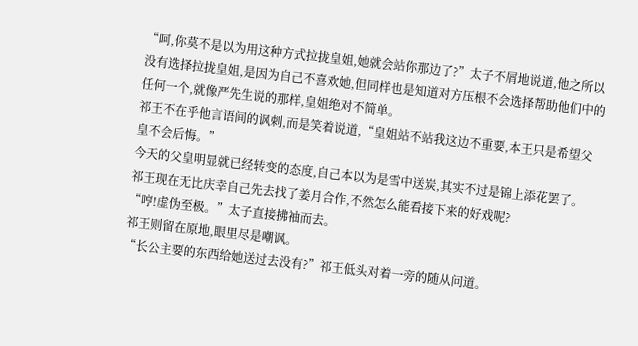“呵,你莫不是以为用这种方式拉拢皇姐,她就会站你那边了?”太子不屑地说道,他之所以没有选择拉拢皇姐,是因为自己不喜欢她,但同样也是知道对方压根不会选择帮助他们中的任何一个,就像严先生说的那样,皇姐绝对不简单。
祁王不在乎他言语间的讽刺,而是笑着说道,“皇姐站不站我这边不重要,本王只是希望父皇不会后悔。”
今天的父皇明显就已经转变的态度,自己本以为是雪中送炭,其实不过是锦上添花罢了。
祁王现在无比庆幸自己先去找了姜月合作,不然怎么能看接下来的好戏呢?
“哼!虚伪至极。”太子直接拂袖而去。
祁王则留在原地,眼里尽是嘲讽。
“长公主要的东西给她送过去没有?”祁王低头对着一旁的随从问道。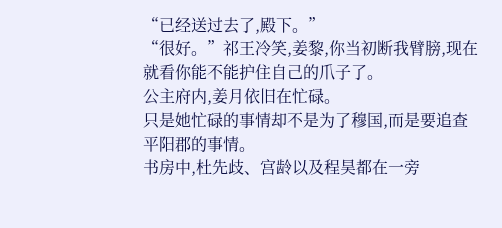“已经送过去了,殿下。”
“很好。”祁王冷笑,姜黎,你当初断我臂膀,现在就看你能不能护住自己的爪子了。
公主府内,姜月依旧在忙碌。
只是她忙碌的事情却不是为了穆国,而是要追查平阳郡的事情。
书房中,杜先歧、宫龄以及程昊都在一旁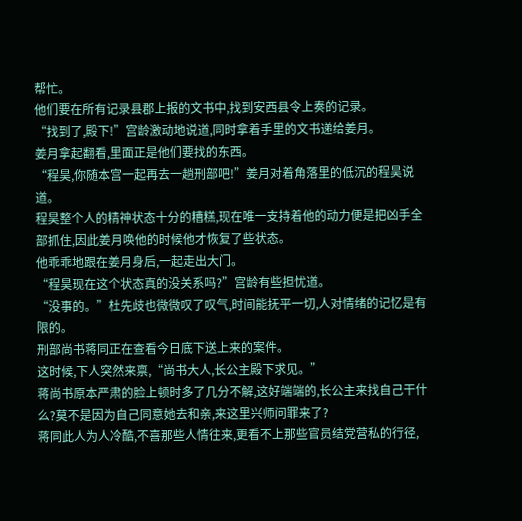帮忙。
他们要在所有记录县郡上报的文书中,找到安西县令上奏的记录。
“找到了,殿下!”宫龄激动地说道,同时拿着手里的文书递给姜月。
姜月拿起翻看,里面正是他们要找的东西。
“程昊,你随本宫一起再去一趟刑部吧!”姜月对着角落里的低沉的程昊说道。
程昊整个人的精神状态十分的糟糕,现在唯一支持着他的动力便是把凶手全部抓住,因此姜月唤他的时候他才恢复了些状态。
他乖乖地跟在姜月身后,一起走出大门。
“程昊现在这个状态真的没关系吗?”宫龄有些担忧道。
“没事的。”杜先歧也微微叹了叹气,时间能抚平一切,人对情绪的记忆是有限的。
刑部尚书蒋同正在查看今日底下送上来的案件。
这时候,下人突然来禀,“尚书大人,长公主殿下求见。”
蒋尚书原本严肃的脸上顿时多了几分不解,这好端端的,长公主来找自己干什么?莫不是因为自己同意她去和亲,来这里兴师问罪来了?
蒋同此人为人冷酷,不喜那些人情往来,更看不上那些官员结党营私的行径,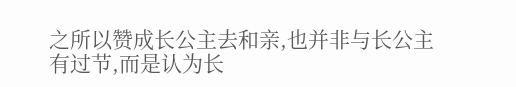之所以赞成长公主去和亲,也并非与长公主有过节,而是认为长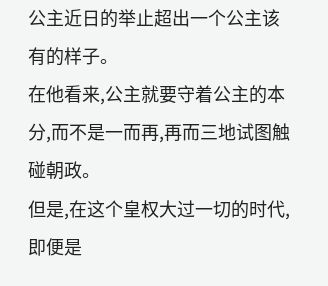公主近日的举止超出一个公主该有的样子。
在他看来,公主就要守着公主的本分,而不是一而再,再而三地试图触碰朝政。
但是,在这个皇权大过一切的时代,即便是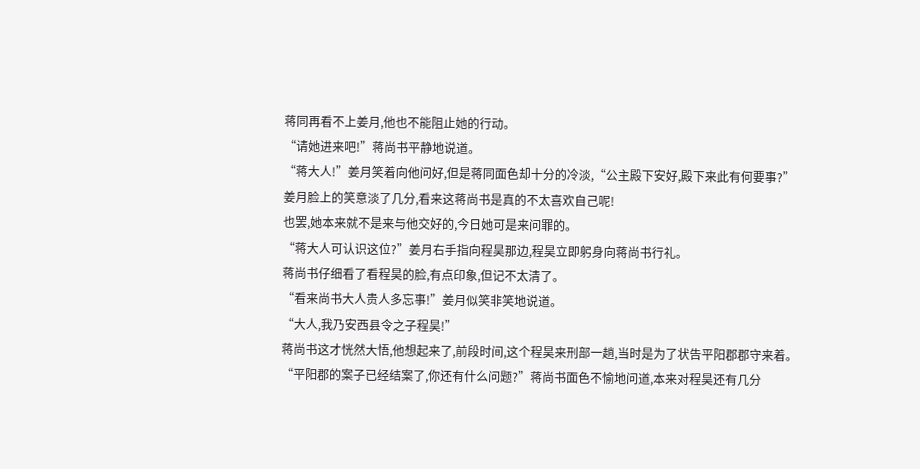蒋同再看不上姜月,他也不能阻止她的行动。
“请她进来吧!”蒋尚书平静地说道。
“蒋大人!”姜月笑着向他问好,但是蒋同面色却十分的冷淡,“公主殿下安好,殿下来此有何要事?”
姜月脸上的笑意淡了几分,看来这蒋尚书是真的不太喜欢自己呢!
也罢,她本来就不是来与他交好的,今日她可是来问罪的。
“蒋大人可认识这位?”姜月右手指向程昊那边,程昊立即躬身向蒋尚书行礼。
蒋尚书仔细看了看程昊的脸,有点印象,但记不太清了。
“看来尚书大人贵人多忘事!”姜月似笑非笑地说道。
“大人,我乃安西县令之子程昊!”
蒋尚书这才恍然大悟,他想起来了,前段时间,这个程昊来刑部一趟,当时是为了状告平阳郡郡守来着。
“平阳郡的案子已经结案了,你还有什么问题?”蒋尚书面色不愉地问道,本来对程昊还有几分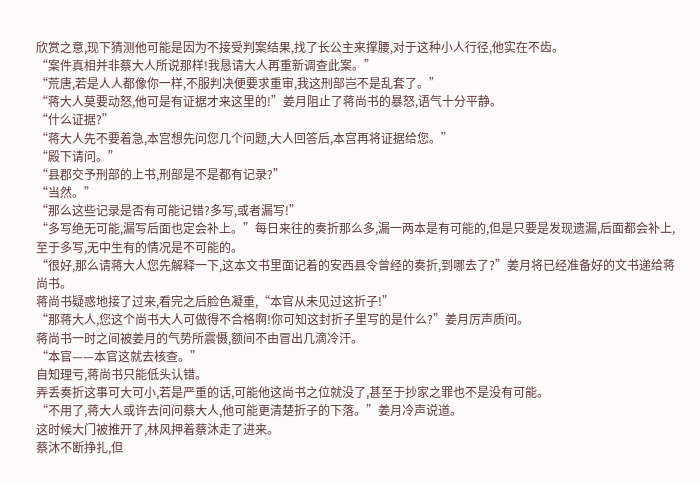欣赏之意,现下猜测他可能是因为不接受判案结果,找了长公主来撑腰,对于这种小人行径,他实在不齿。
“案件真相并非蔡大人所说那样!我恳请大人再重新调查此案。”
“荒唐,若是人人都像你一样,不服判决便要求重审,我这刑部岂不是乱套了。”
“蒋大人莫要动怒,他可是有证据才来这里的!”姜月阻止了蒋尚书的暴怒,语气十分平静。
“什么证据?”
“蒋大人先不要着急,本宫想先问您几个问题,大人回答后,本宫再将证据给您。”
“殿下请问。”
“县郡交予刑部的上书,刑部是不是都有记录?”
“当然。”
“那么这些记录是否有可能记错?多写,或者漏写!”
“多写绝无可能,漏写后面也定会补上。”每日来往的奏折那么多,漏一两本是有可能的,但是只要是发现遗漏,后面都会补上,至于多写,无中生有的情况是不可能的。
“很好,那么请蒋大人您先解释一下,这本文书里面记着的安西县令曾经的奏折,到哪去了?”姜月将已经准备好的文书递给蒋尚书。
蒋尚书疑惑地接了过来,看完之后脸色凝重,“本官从未见过这折子!”
“那蒋大人,您这个尚书大人可做得不合格啊!你可知这封折子里写的是什么?”姜月厉声质问。
蒋尚书一时之间被姜月的气势所震慑,额间不由冒出几滴冷汗。
“本官——本官这就去核查。”
自知理亏,蒋尚书只能低头认错。
弄丢奏折这事可大可小,若是严重的话,可能他这尚书之位就没了,甚至于抄家之罪也不是没有可能。
“不用了,蒋大人或许去问问蔡大人,他可能更清楚折子的下落。”姜月冷声说道。
这时候大门被推开了,林风押着蔡沐走了进来。
蔡沐不断挣扎,但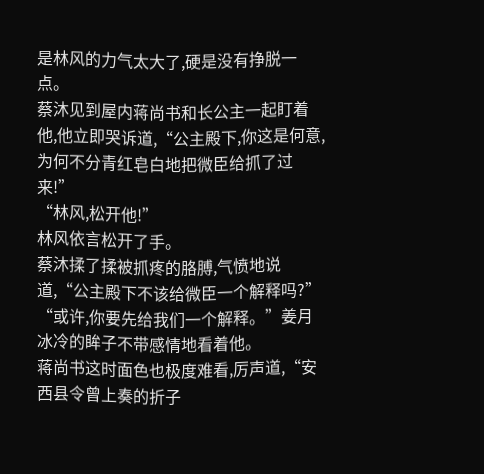是林风的力气太大了,硬是没有挣脱一点。
蔡沐见到屋内蒋尚书和长公主一起盯着他,他立即哭诉道,“公主殿下,你这是何意,为何不分青红皂白地把微臣给抓了过来!”
“林风,松开他!”
林风依言松开了手。
蔡沐揉了揉被抓疼的胳膊,气愤地说道,“公主殿下不该给微臣一个解释吗?”
“或许,你要先给我们一个解释。”姜月冰冷的眸子不带感情地看着他。
蒋尚书这时面色也极度难看,厉声道,“安西县令曾上奏的折子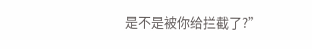是不是被你给拦截了?”